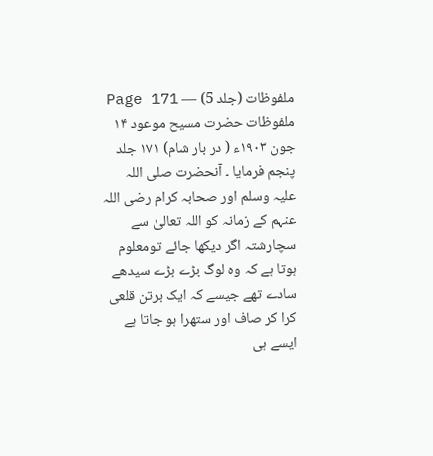ملفوظات (جلد 5) — Page 171
ملفوظات حضرت مسیح موعود ۱۴ جون ۱۹۰۳ء ( در بار شام) ۱۷۱ جلد پنجم فرمایا ۔ آنحضرت صلی اللہ علیہ وسلم اور صحابہ کرام رضی اللہ عنہم کے زمانہ کو اللہ تعالیٰ سے سچارشتہ اگر دیکھا جائے تومعلوم ہوتا ہے کہ وہ لوگ بڑے بڑے سیدھے سادے تھے جیسے کہ ایک برتن قلعی کرا کر صاف اور ستھرا ہو جاتا ہے ایسے ہی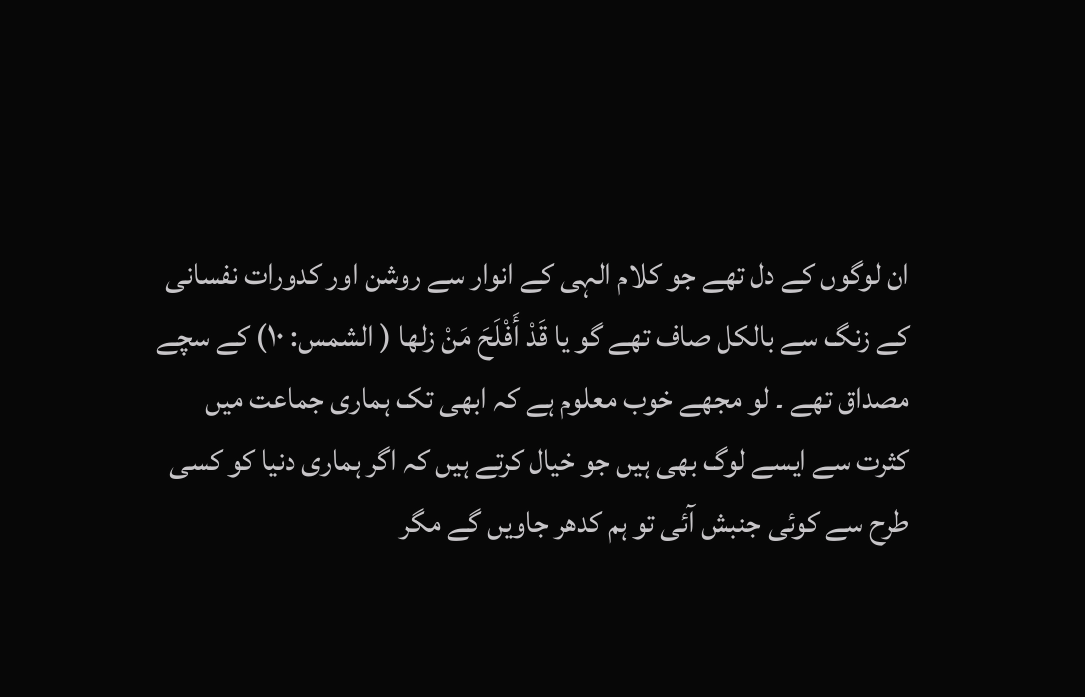ان لوگوں کے دل تھے جو کلام الہی کے انوار سے روشن اور کدورات نفسانی کے زنگ سے بالکل صاف تھے گو یا قَدْ أَفْلَحَ مَنْ زلها ( الشمس: ۱۰) کے سچے مصداق تھے ۔ لو مجھے خوب معلوم ہے کہ ابھی تک ہماری جماعت میں کثرت سے ایسے لوگ بھی ہیں جو خیال کرتے ہیں کہ اگر ہماری دنیا کو کسی طرح سے کوئی جنبش آئی تو ہم کدھر جاویں گے مگر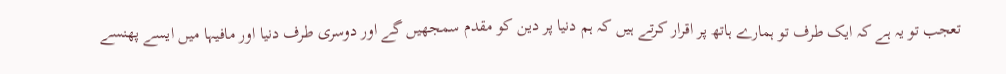تعجب تو یہ ہے کہ ایک طرف تو ہمارے ہاتھ پر اقرار کرتے ہیں کہ ہم دنیا پر دین کو مقدم سمجھیں گے اور دوسری طرف دنیا اور مافیہا میں ایسے پھنسے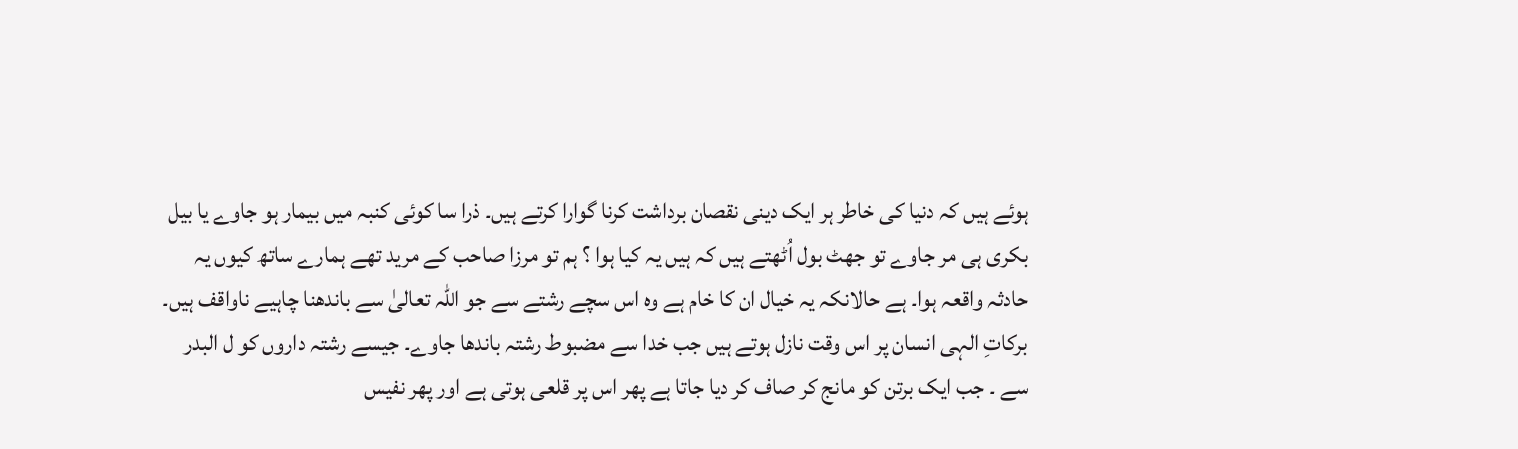ہوئے ہیں کہ دنیا کی خاطر ہر ایک دینی نقصان برداشت کرنا گوارا کرتے ہیں۔ ذرا سا کوئی کنبہ میں بیمار ہو جاوے یا بیل بکری ہی مر جاوے تو جھٹ بول اُٹھتے ہیں کہ ہیں یہ کیا ہوا ؟ ہم تو مرزا صاحب کے مرید تھے ہمارے ساتھ کیوں یہ حادثہ واقعہ ہوا۔ ہے حالانکہ یہ خیال ان کا خام ہے وہ اس سچے رشتے سے جو اللہ تعالیٰ سے باندھنا چاہیے ناواقف ہیں۔ برکاتِ الہی انسان پر اس وقت نازل ہوتے ہیں جب خدا سے مضبوط رشتہ باندھا جاوے۔ جیسے رشتہ داروں کو ل البدر سے ۔ جب ایک برتن کو مانج کر صاف کر دیا جاتا ہے پھر اس پر قلعی ہوتی ہے اور پھر نفیس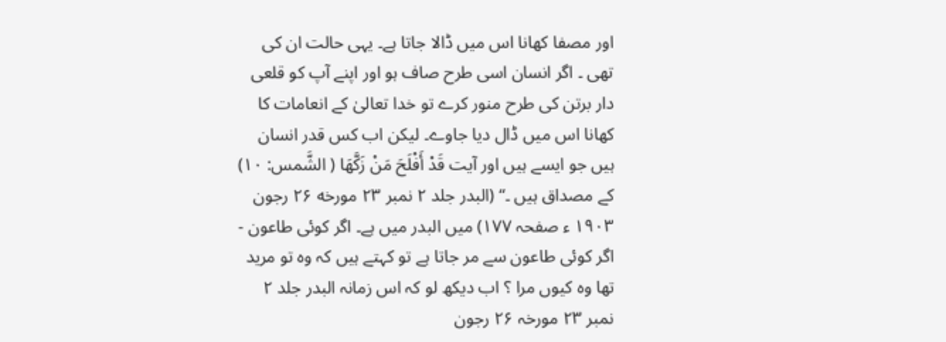اور مصفا کھانا اس میں ڈالا جاتا ہے۔ یہی حالت ان کی تھی ۔ اگر انسان اسی طرح صاف ہو اور اپنے آپ کو قلعی دار برتن کی طرح منور کرے تو خدا تعالیٰ کے انعامات کا کھانا اس میں ڈال دیا جاوے۔ لیکن اب کس قدر انسان ہیں جو ایسے ہیں اور آیت قَدْ أَفْلَحَ مَنْ زَكَّهَا ( الشَّمس: ۱۰) کے مصداق ہیں ۔“ (البدر جلد ۲ نمبر ۲۳ مورخه ۲۶ رجون ۱۹۰۳ ء صفحہ ۱۷۷) میں البدر میں ہے۔ اگر کوئی طاعون - اگر کوئی طاعون سے مر جاتا ہے تو کہتے ہیں کہ وہ تو مرید تھا وہ کیوں مرا ؟ اب دیکھ لو کہ اس زمانہ البدر جلد ۲ نمبر ۲۳ مورخہ ۲۶ رجون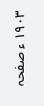۱۹۰۳ ء صفحہ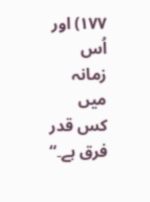۱۷۷) اور اُس زمانہ میں کس قدر فرق ہے۔“